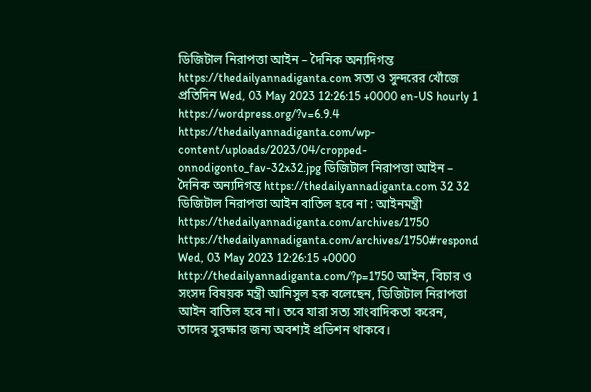ডিজিটাল নিরাপত্তা আইন – দৈনিক অন্যদিগন্ত https://thedailyannadiganta.com সত্য ও সুন্দরের খোঁজে প্রতিদিন Wed, 03 May 2023 12:26:15 +0000 en-US hourly 1 https://wordpress.org/?v=6.9.4 https://thedailyannadiganta.com/wp-content/uploads/2023/04/cropped-onnodigonto_fav-32x32.jpg ডিজিটাল নিরাপত্তা আইন – দৈনিক অন্যদিগন্ত https://thedailyannadiganta.com 32 32 ডিজিটাল নিরাপত্তা আইন বাতিল হবে না : আইনমন্ত্রী https://thedailyannadiganta.com/archives/1750 https://thedailyannadiganta.com/archives/1750#respond Wed, 03 May 2023 12:26:15 +0000 http://thedailyannadiganta.com/?p=1750 আইন, বিচার ও সংসদ বিষয়ক মন্ত্রী আনিসুল হক বলেছেন, ডিজিটাল নিরাপত্তা আইন বাতিল হবে না। তবে যারা সত্য সাংবাদিকতা করেন, তাদের সুরক্ষার জন্য অবশ্যই প্রভিশন থাকবে।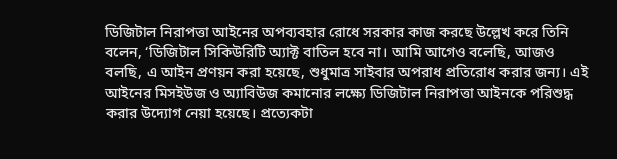ডিজিটাল নিরাপত্তা আইনের অপব্যবহার রোধে সরকার কাজ করছে উল্লেখ করে তিনি বলেন, ‘ডিজিটাল সিকিউরিটি অ্যাক্ট বাতিল হবে না। আমি আগেও বলেছি, আজও বলছি, এ আইন প্রণয়ন করা হয়েছে, শুধুমাত্র সাইবার অপরাধ প্রতিরোধ করার জন্য। এই আইনের মিসইউজ ও অ্যাবিউজ কমানোর লক্ষ্যে ডিজিটাল নিরাপত্তা আইনকে পরিশুদ্ধ করার উদ্যোগ নেয়া হয়েছে। প্রত্যেকটা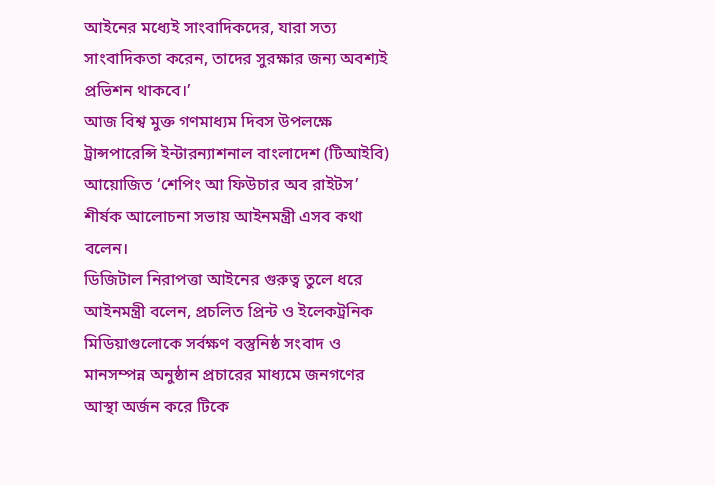আইনের মধ্যেই সাংবাদিকদের, যারা সত্য সাংবাদিকতা করেন, তাদের সুরক্ষার জন্য অবশ্যই প্রভিশন থাকবে।’
আজ বিশ্ব মুক্ত গণমাধ্যম দিবস উপলক্ষে ট্রান্সপারেন্সি ইন্টারন্যাশনাল বাংলাদেশ (টিআইবি) আয়োজিত ‘শেপিং আ ফিউচার অব রাইটস’ শীর্ষক আলোচনা সভায় আইনমন্ত্রী এসব কথা বলেন।
ডিজিটাল নিরাপত্তা আইনের গুরুত্ব তুলে ধরে আইনমন্ত্রী বলেন, প্রচলিত প্রিন্ট ও ইলেকট্রনিক মিডিয়াগুলোকে সর্বক্ষণ বস্তুনিষ্ঠ সংবাদ ও মানসম্পন্ন অনুষ্ঠান প্রচারের মাধ্যমে জনগণের আস্থা অর্জন করে টিকে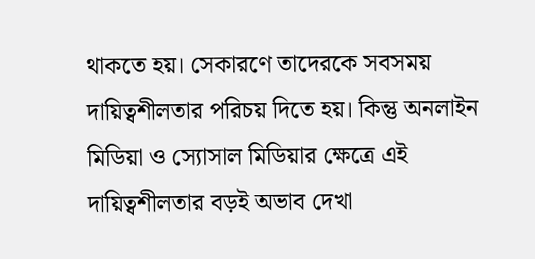থাকতে হয়। সেকারণে তাদেরকে সবসময় দায়িত্বশীলতার পরিচয় দিতে হয়। কিন্তু অনলাইন মিডিয়া ও স্যোসাল মিডিয়ার ক্ষেত্রে এই দায়িত্বশীলতার বড়ই অভাব দেখা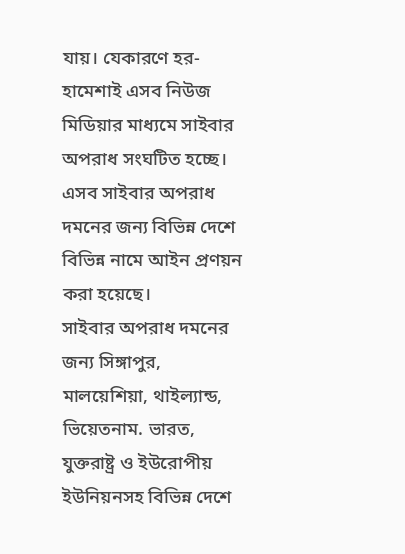যায়। যেকারণে হর-হামেশাই এসব নিউজ মিডিয়ার মাধ্যমে সাইবার অপরাধ সংঘটিত হচ্ছে। এসব সাইবার অপরাধ দমনের জন্য বিভিন্ন দেশে বিভিন্ন নামে আইন প্রণয়ন করা হয়েছে।
সাইবার অপরাধ দমনের জন্য সিঙ্গাপুর, মালয়েশিয়া, থাইল্যান্ড, ভিয়েতনাম. ভারত, যুক্তরাষ্ট্র ও ইউরোপীয় ইউনিয়নসহ বিভিন্ন দেশে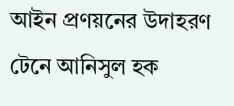আইন প্রণয়নের উদাহরণ টেনে আনিসুল হক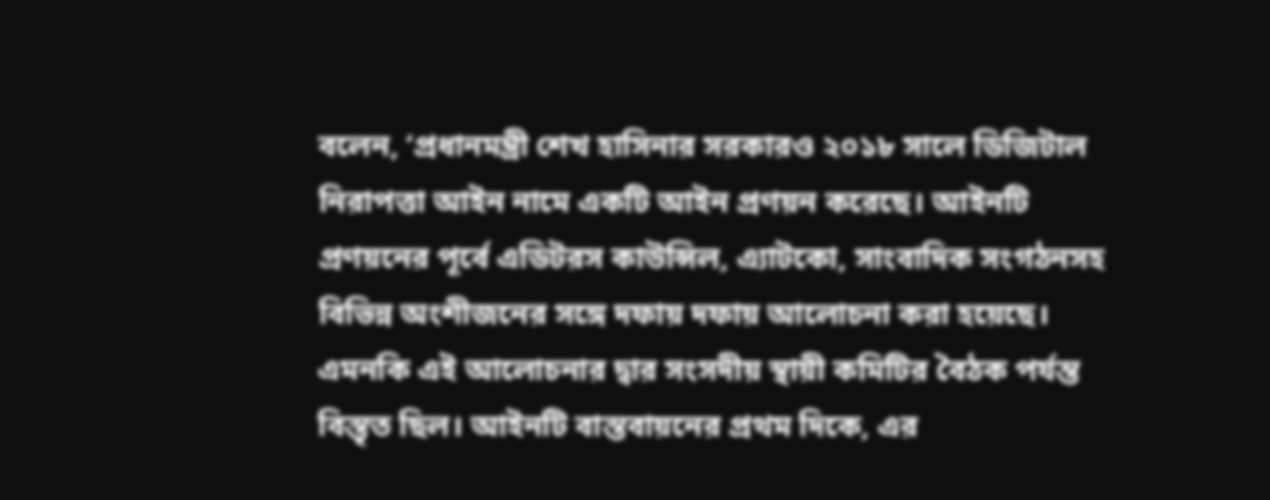বলেন, ‘প্রধানমন্ত্রী শেখ হাসিনার সরকারও ২০১৮ সালে ডিজিটাল নিরাপত্তা আইন নামে একটি আইন প্রণয়ন করেছে। আইনটি প্রণয়নের পূর্বে এডিটরস কাউন্সিল, এ্যাটকো, সাংবাদিক সংগঠনসহ বিভিন্ন অংশীজনের সঙ্গে দফায় দফায় আলোচনা করা হয়েছে। এমনকি এই আলোচনার দ্বার সংসদীয় স্থায়ী কমিটির বৈঠক পর্যন্ত বিস্তৃত ছিল। আইনটি বাস্তবায়নের প্রথম দিকে, এর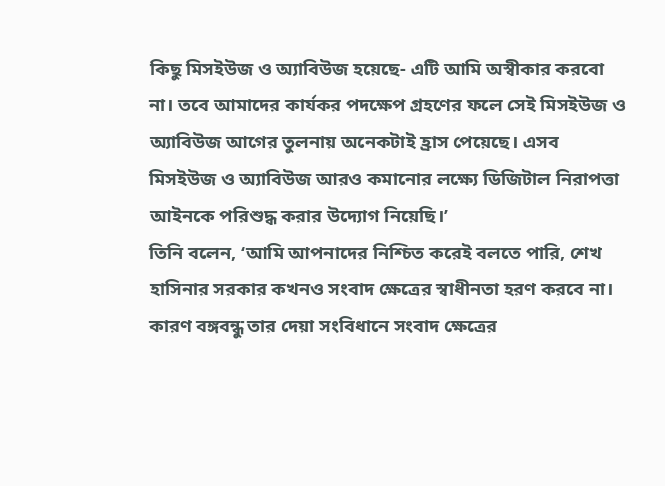কিছু মিসইউজ ও অ্যাবিউজ হয়েছে- এটি আমি অস্বীকার করবো না। তবে আমাদের কার্যকর পদক্ষেপ গ্রহণের ফলে সেই মিসইউজ ও অ্যাবিউজ আগের তুলনায় অনেকটাই হ্রাস পেয়েছে। এসব মিসইউজ ও অ্যাবিউজ আরও কমানোর লক্ষ্যে ডিজিটাল নিরাপত্তা আইনকে পরিশুদ্ধ করার উদ্যোগ নিয়েছি।’
তিনি বলেন, ‘আমি আপনাদের নিশ্চিত করেই বলতে পারি, শেখ হাসিনার সরকার কখনও সংবাদ ক্ষেত্রের স্বাধীনতা হরণ করবে না। কারণ বঙ্গবন্ধু তার দেয়া সংবিধানে সংবাদ ক্ষেত্রের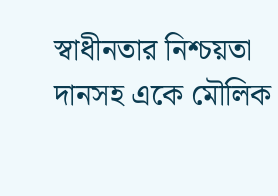স্বাধীনতার নিশ্চয়তা দানসহ একে মৌলিক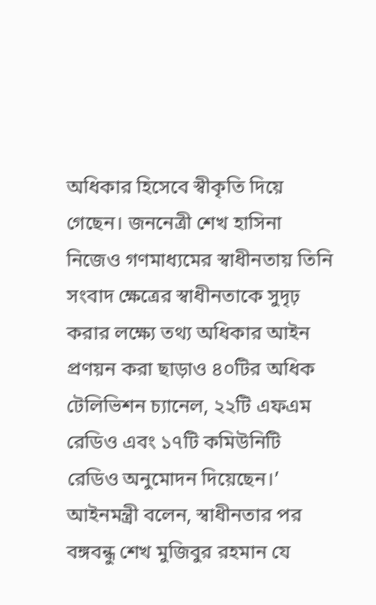অধিকার হিসেবে স্বীকৃতি দিয়ে গেছেন। জননেত্রী শেখ হাসিনা নিজেও গণমাধ্যমের স্বাধীনতায় তিনি সংবাদ ক্ষেত্রের স্বাধীনতাকে সুদৃঢ় করার লক্ষ্যে তথ্য অধিকার আইন প্রণয়ন করা ছাড়াও ৪০টির অধিক টেলিভিশন চ্যানেল, ২২টি এফএম রেডিও এবং ১৭টি কমিউনিটি রেডিও অনুমোদন দিয়েছেন।’
আইনমন্ত্রী বলেন, স্বাধীনতার পর বঙ্গবন্ধু শেখ মুজিবুর রহমান যে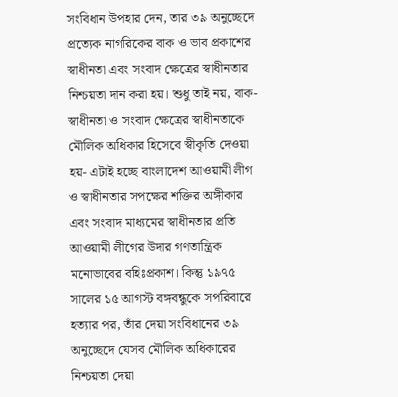সংবিধান উপহার দেন, তার ৩৯ অনুচ্ছেদে প্রত্যেক নাগরিকের বাক ও ভাব প্রকাশের স্বাধীনতা এবং সংবাদ ক্ষেত্রের স্বাধীনতার নিশ্চয়তা দান করা হয়। শুধু তাই নয়, বাক-স্বাধীনতা ও সংবাদ ক্ষেত্রের স্বাধীনতাকে মৌলিক অধিকার হিসেবে স্বীকৃতি দেওয়া হয়- এটাই হচ্ছে বাংলাদেশ আওয়ামী লীগ ও স্বাধীনতার সপক্ষের শক্তির অঙ্গীকার এবং সংবাদ মাধ্যমের স্বাধীনতার প্রতি আওয়ামী লীগের উদার গণতান্ত্রিক মনোভাবের বহিঃপ্রকাশ। কিন্তু ১৯৭৫ সালের ১৫ আগস্ট বঙ্গবন্ধুকে সপরিবারে হত্যার পর, তাঁর দেয়া সংবিধানের ৩৯ অনুচ্ছেদে যেসব মৌলিক অধিকারের নিশ্চয়তা দেয়া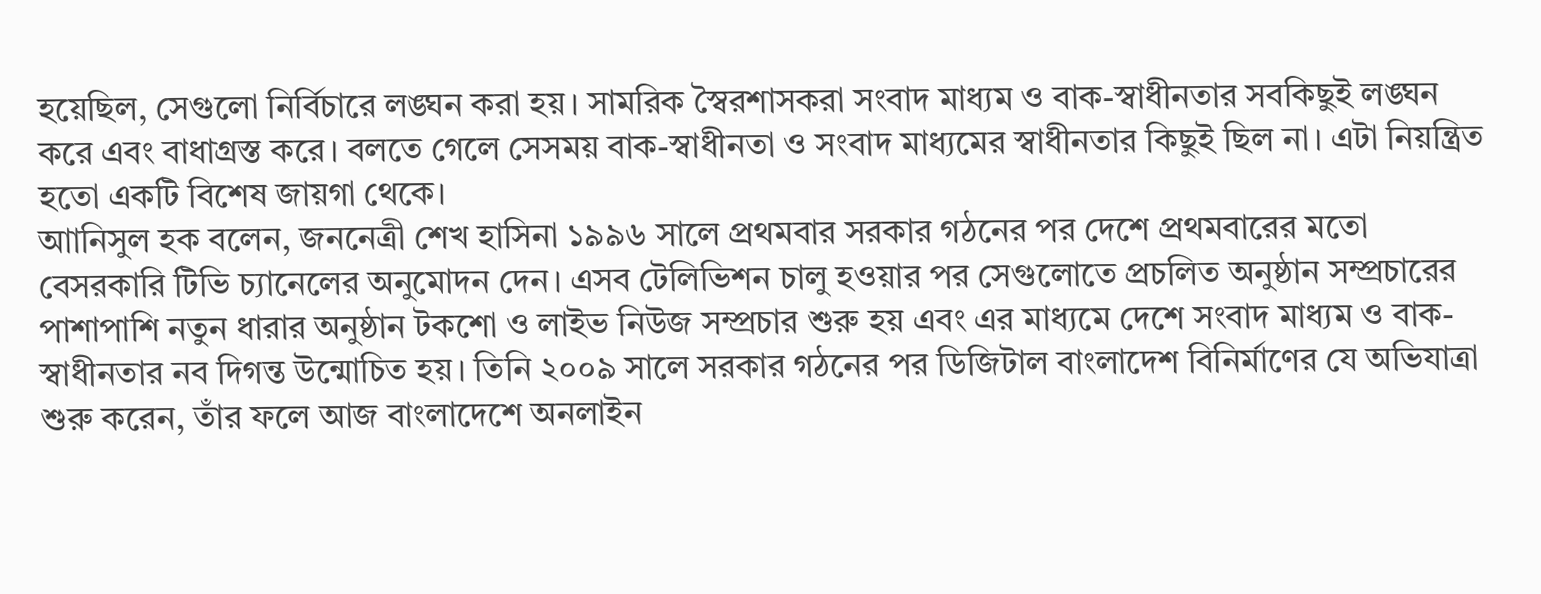হয়েছিল, সেগুলো নির্বিচারে লঙ্ঘন করা হয়। সামরিক স্বৈরশাসকরা সংবাদ মাধ্যম ও বাক-স্বাধীনতার সবকিছুই লঙ্ঘন করে এবং বাধাগ্রস্ত করে। বলতে গেলে সেসময় বাক-স্বাধীনতা ও সংবাদ মাধ্যমের স্বাধীনতার কিছুই ছিল না। এটা নিয়ন্ত্রিত হতো একটি বিশেষ জায়গা থেকে।
আানিসুল হক বলেন, জননেত্রী শেখ হাসিনা ১৯৯৬ সালে প্রথমবার সরকার গঠনের পর দেশে প্রথমবারের মতো বেসরকারি টিভি চ্যানেলের অনুমোদন দেন। এসব টেলিভিশন চালু হওয়ার পর সেগুলোতে প্রচলিত অনুষ্ঠান সম্প্রচারের পাশাপাশি নতুন ধারার অনুষ্ঠান টকশো ও লাইভ নিউজ সম্প্রচার শুরু হয় এবং এর মাধ্যমে দেশে সংবাদ মাধ্যম ও বাক-স্বাধীনতার নব দিগন্ত উন্মোচিত হয়। তিনি ২০০৯ সালে সরকার গঠনের পর ডিজিটাল বাংলাদেশ বিনির্মাণের যে অভিযাত্রা শুরু করেন, তাঁর ফলে আজ বাংলাদেশে অনলাইন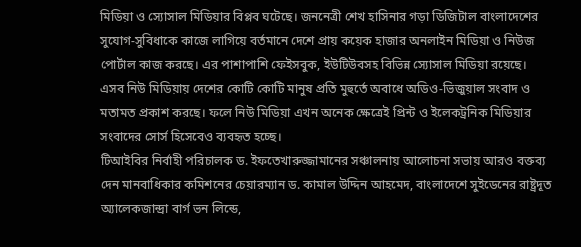মিডিয়া ও স্যোসাল মিডিয়ার বিপ্লব ঘটেছে। জননেত্রী শেখ হাসিনার গড়া ডিজিটাল বাংলাদেশের সুযোগ-সুবিধাকে কাজে লাগিয়ে বর্তমানে দেশে প্রায় কয়েক হাজার অনলাইন মিডিয়া ও নিউজ পোর্টাল কাজ করছে। এর পাশাপাশি ফেইসবুক, ইউটিউবসহ বিভিন্ন স্যোসাল মিডিয়া রয়েছে। এসব নিউ মিডিয়ায় দেশের কোটি কোটি মানুষ প্রতি মুহুর্তে অবাধে অডিও-ভিজুয়াল সংবাদ ও মতামত প্রকাশ করছে। ফলে নিউ মিডিয়া এখন অনেক ক্ষেত্রেই প্রিন্ট ও ইলেকট্রনিক মিডিয়ার সংবাদের সোর্স হিসেবেও ব্যবহৃত হচ্ছে।
টিআইবির নির্বাহী পরিচালক ড. ইফতেখারুজ্জামানের সঞ্চালনায় আলোচনা সভায় আরও বক্তব্য দেন মানবাধিকার কমিশনের চেয়ারম্যান ড. কামাল উদ্দিন আহমেদ, বাংলাদেশে সুইডেনের রাষ্ট্রদূত অ্যালেকজান্দ্রা বার্গ ভন লিন্ডে,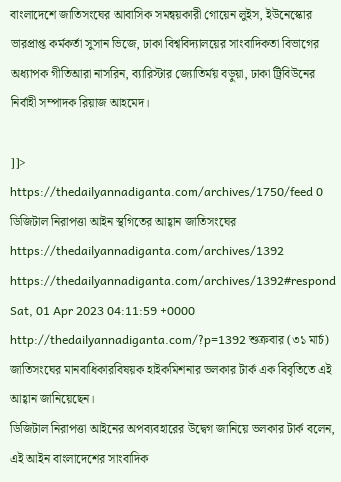বাংলাদেশে জাতিসংঘের আবাসিক সমন্বয়কারী গোয়েন লুইস, ইউনেস্কোর ভারপ্রাপ্ত কর্মকর্তা সুসান ভিজে, ঢাকা বিশ্ববিদ্যালয়ের সাংবাদিকতা বিভাগের অধ্যাপক গীতিআরা নাসরিন, ব্যারিস্টার জ্যোতির্ময় বড়ুয়া, ঢাকা ট্রিবিউনের নির্বাহী সম্পাদক রিয়াজ আহমেদ।

]]>
https://thedailyannadiganta.com/archives/1750/feed 0
ডিজিটাল নিরাপত্তা আইন স্থগিতের আহ্বান জাতিসংঘের https://thedailyannadiganta.com/archives/1392 https://thedailyannadiganta.com/archives/1392#respond Sat, 01 Apr 2023 04:11:59 +0000 http://thedailyannadiganta.com/?p=1392 শুক্রবার (৩১ মার্চ) জাতিসংঘের মানবাধিকারবিষয়ক হাইকমিশনার ভলকার টার্ক এক বিবৃতিতে এই আহ্বান জানিয়েছেন।
ডিজিটাল নিরাপত্তা আইনের অপব্যবহারের উদ্বেগ জানিয়ে ভলকার টার্ক বলেন, এই আইন বাংলাদেশের সাংবাদিক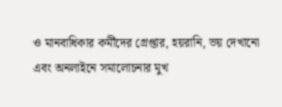ও মানবাধিকার কর্মীদের গ্রেপ্তার, হয়রানি, ভয় দেখানো এবং অনলাইনে সমালোচনার মুখ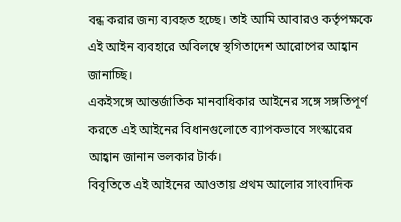বন্ধ করার জন্য ব্যবহৃত হচ্ছে। তাই আমি আবারও কর্তৃপক্ষকে এই আইন ব্যবহারে অবিলম্বে স্থগিতাদেশ আরোপের আহ্বান জানাচ্ছি।
একইসঙ্গে আন্তর্জাতিক মানবাধিকার আইনের সঙ্গে সঙ্গতিপূর্ণ করতে এই আইনের বিধানগুলোতে ব্যাপকভাবে সংস্কারের আহ্বান জানান ভলকার টার্ক।
বিবৃতিতে এই আইনের আওতায় প্রথম আলোর সাংবাদিক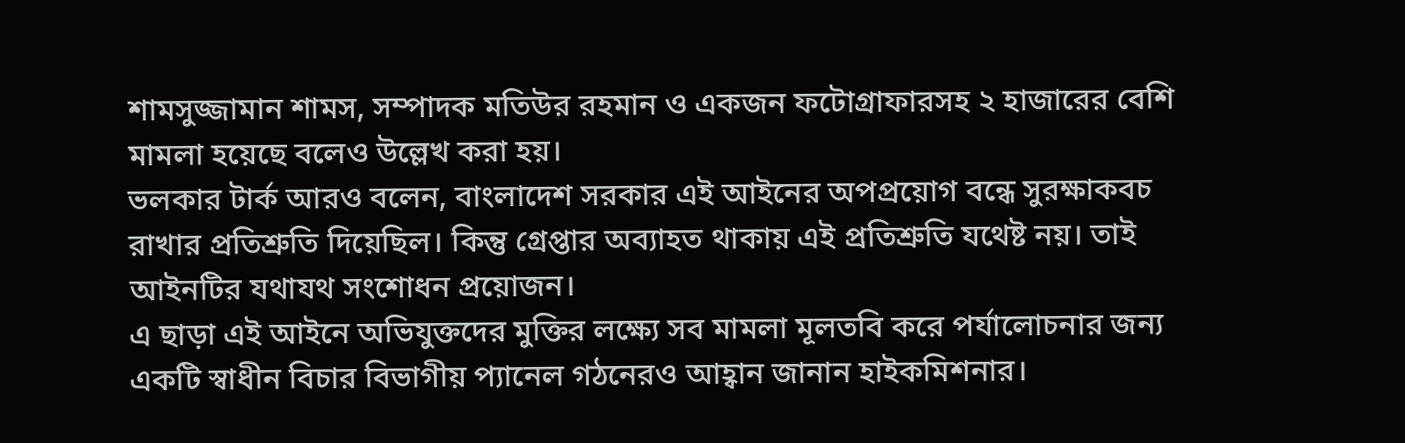শামসুজ্জামান শামস, সম্পাদক মতিউর রহমান ও একজন ফটোগ্রাফারসহ ২ হাজারের বেশি মামলা হয়েছে বলেও উল্লেখ করা হয়।
ভলকার টার্ক আরও বলেন, বাংলাদেশ সরকার এই আইনের অপপ্রয়োগ বন্ধে সুরক্ষাকবচ রাখার প্রতিশ্রুতি দিয়েছিল। কিন্তু গ্রেপ্তার অব্যাহত থাকায় এই প্রতিশ্রুতি যথেষ্ট নয়। তাই আইনটির যথাযথ সংশোধন প্রয়োজন।
এ ছাড়া এই আইনে অভিযুক্তদের মুক্তির লক্ষ্যে সব মামলা মূলতবি করে পর্যালোচনার জন্য একটি স্বাধীন বিচার বিভাগীয় প্যানেল গঠনেরও আহ্বান জানান হাইকমিশনার।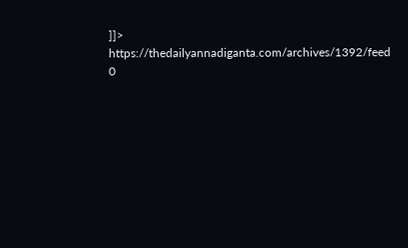]]>
https://thedailyannadiganta.com/archives/1392/feed 0